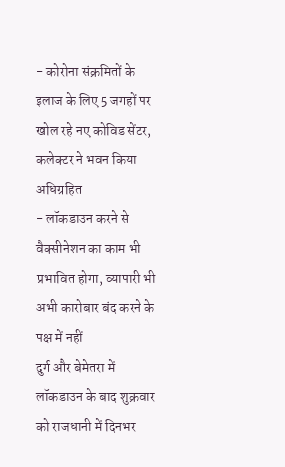- कोरोना संक्रमितों के इलाज के लिए 5 जगहों पर खोल रहे नए कोविड सेंटर, कलेक्टर ने भवन किया अधिग्रहित
- लॉकडाउन करने से वैक्सीनेशन का काम भी प्रभावित होगा, व्यापारी भी अभी कारोबार बंद करने के पक्ष में नहीं
दुर्ग और बेमेतरा में लॉकडाउन के बाद शुक्रवार को राजधानी में दिनभर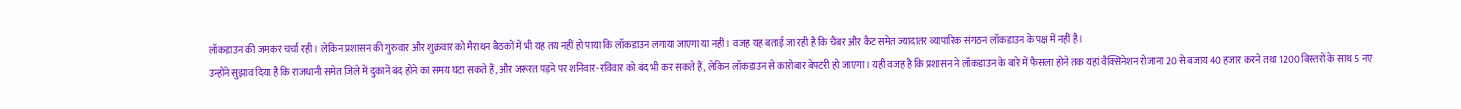लॉकडाउन की जमकर चर्चा रही। लेकिन प्रशासन की गुरुवार और शुक्रवार को मैराथन बैठकों में भी यह तय नहीं हो पाया कि लॉकडाउन लगाया जाएगा या नहीं। वजह यह बताई जा रही है कि चैंबर और कैट समेत ज्यादातर व्यापारिक संगठन लॉकडाउन के पक्ष में नहीं है।
उन्होंने सुझाव दिया है कि राजधानी समेत जिले में दुकानें बंद होने का समय घटा सकते हैं, और जरूरत पड़ने पर शनिवार-रविवार को बंद भी कर सकते हैं, लेकिन लॉकडाउन से कारोबार बेपटरी हो जाएगा। यही वजह है कि प्रशासन ने लॉकडाउन के बारे में फैसला होने तक यहां वैक्सिनेशन रोजाना 20 से बजाय 40 हजार करने तथा 1200 बिस्तरों के साथ 5 नए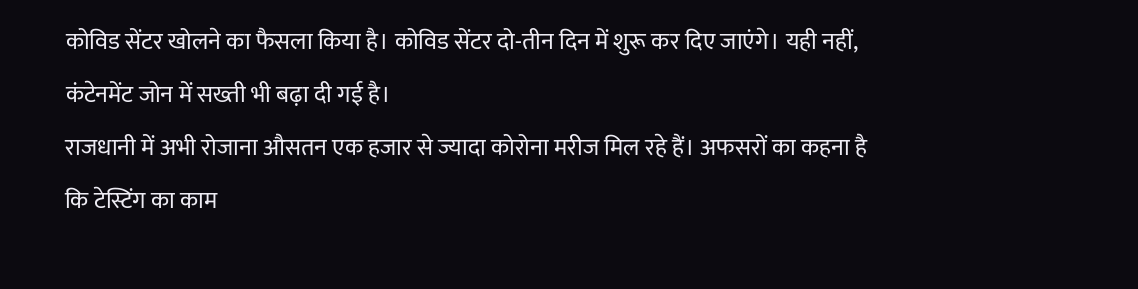कोविड सेंटर खोलने का फैसला किया है। कोविड सेंटर दो-तीन दिन में शुरू कर दिए जाएंगे। यही नहीं, कंटेनमेंट जोन में सख्ती भी बढ़ा दी गई है।
राजधानी में अभी रोजाना औसतन एक हजार से ज्यादा कोरोना मरीज मिल रहे हैं। अफसरों का कहना है कि टेस्टिंग का काम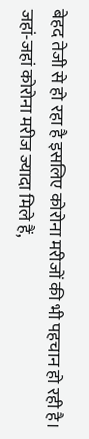बेहद तेजी से हो रहा है इसलिए कोरोना मरीजों की भी पहचान हो रही है। जहां-जहां कोरोना मरीज ज्यादा मिले हैं,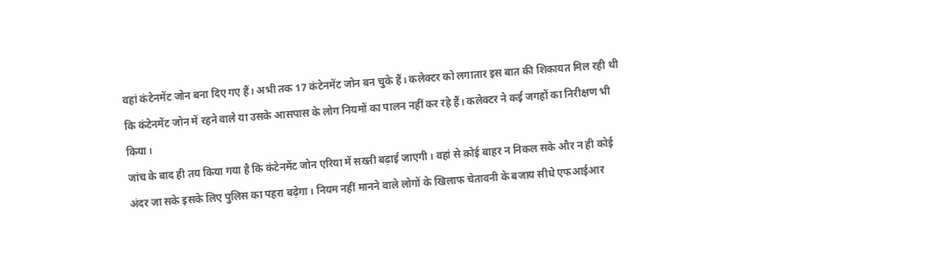वहां कंटेनमेंट जोन बना दिए गए हैं। अभी तक 17 कंटेनमेंट जोन बन चुके हैं। कलेक्टर को लगातार इस बात की शिकायत मिल रही थी कि कंटेनमेंट जोन में रहने वाले या उसके आसपास के लोग नियमों का पालन नहीं कर रहे हैं। कलेक्टर ने कई जगहों का निरीक्षण भी किया।
जांच के बाद ही तय किया गया है कि कंटेनमेंट जोन एरिया में सख्ती बढ़ाई जाएगी। वहां से कोई बाहर न निकल सके और न ही कोई अंदर जा सके इसके लिए पुलिस का पहरा बढ़ेगा। नियम नहीं मानने वाले लोगों के खिलाफ चेतावनी के बजाय सीधे एफआईआर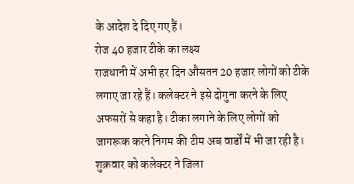के आदेश दे दिए गए हैं।
रोज 40 हजार टीके का लक्ष्य
राजधानी में अभी हर दिन औसतन 20 हजार लोगों को टीके लगाए जा रहे हैं। कलेक्टर ने इसे दोगुना करने के लिए अफसरों से कहा है। टीका लगाने के लिए लोगों को जागरूक करने निगम की टीम अब वार्डों में भी जा रही है। शुक्रवार को कलेक्टर ने जिला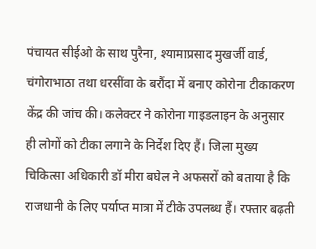पंचायत सीईओ के साथ पुरैना, श्यामाप्रसाद मुखर्जी वार्ड, चंगोराभाठा तथा धरसींवा के बरौंदा में बनाए कोरोना टीकाकरण केंद्र की जांच की। कलेक्टर ने कोरोना गाइडलाइन के अनुसार ही लोगों को टीका लगाने के निर्देश दिए हैं। जिला मुख्य चिकित्सा अधिकारी डॉ मीरा बघेल ने अफसरों को बताया है कि राजधानी के लिए पर्याप्त मात्रा में टीके उपलब्ध हैं। रफ्तार बढ़ती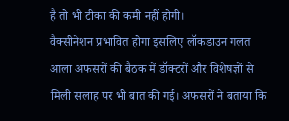है तो भी टीका की कमी नहीं होगी।
वैक्सीनेशन प्रभावित होगा इसलिए लॉकडाउन गलत
आला अफसरों की बैठक में डॉक्टरों और विशेषज्ञों से मिली सलाह पर भी बात की गई। अफसरों ने बताया कि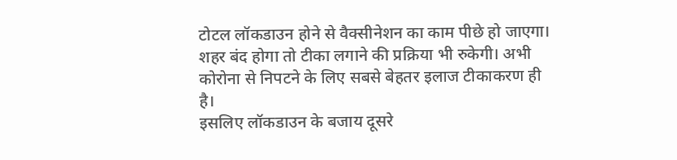टोटल लॉकडाउन होने से वैक्सीनेशन का काम पीछे हो जाएगा। शहर बंद होगा तो टीका लगाने की प्रक्रिया भी रुकेगी। अभी कोरोना से निपटने के लिए सबसे बेहतर इलाज टीकाकरण ही है।
इसलिए लॉकडाउन के बजाय दूसरे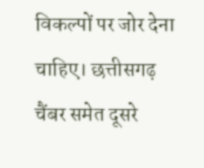विकल्पों पर जोर देना चाहिए। छत्तीसगढ़ चैंबर समेत दूसरे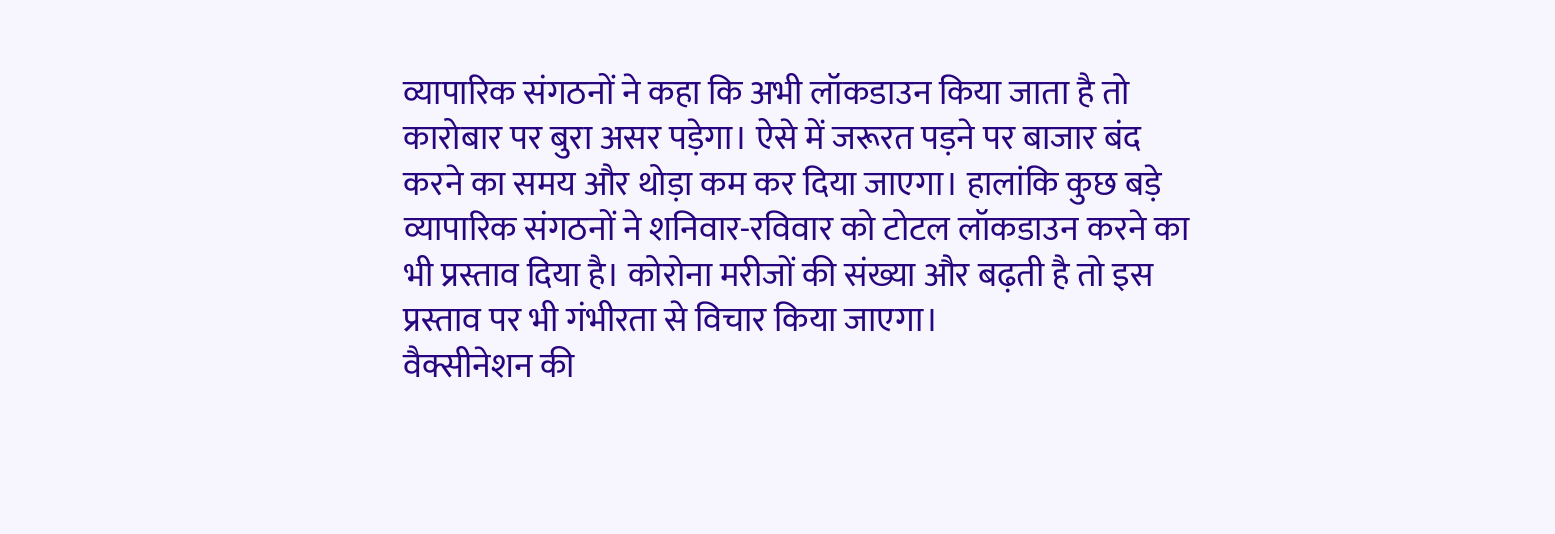व्यापारिक संगठनों ने कहा कि अभी लॉकडाउन किया जाता है तो कारोबार पर बुरा असर पड़ेगा। ऐसे में जरूरत पड़ने पर बाजार बंद करने का समय और थोड़ा कम कर दिया जाएगा। हालांकि कुछ बड़े व्यापारिक संगठनों ने शनिवार-रविवार को टोटल लॉकडाउन करने का भी प्रस्ताव दिया है। कोरोना मरीजों की संख्या और बढ़ती है तो इस प्रस्ताव पर भी गंभीरता से विचार किया जाएगा।
वैक्सीनेशन की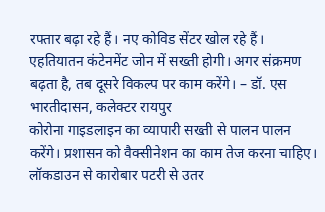रफ्तार बढ़ा रहे हैं। नए कोविड सेंटर खोल रहे हैं। एहतियातन कंटेनमेंट जोन में सख्ती होगी। अगर संक्रमण बढ़ता है, तब दूसरे विकल्प पर काम करेंगे। – डॉ. एस भारतीदासन, कलेक्टर रायपुर
कोरोना गाइडलाइन का व्यापारी सख्ती से पालन पालन करेंगे। प्रशासन को वैक्सीनेशन का काम तेज करना चाहिए। लॉकडाउन से कारोबार पटरी से उतर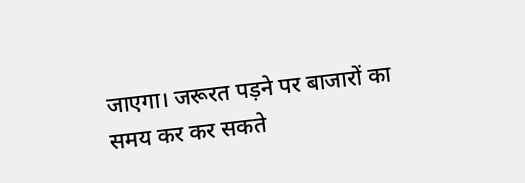जाएगा। जरूरत पड़ने पर बाजारों का समय कर कर सकते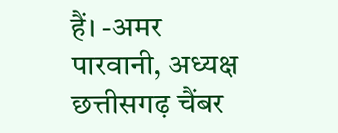हैं। -अमर पारवानी, अध्यक्ष छत्तीसगढ़ चैंबर